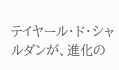テイヤール・ド・シャルダンが、進化の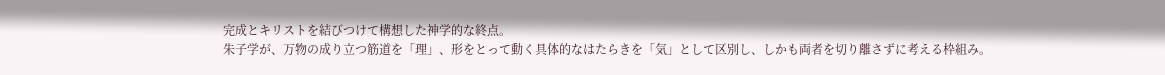完成とキリストを結びつけて構想した神学的な終点。
朱子学が、万物の成り立つ筋道を「理」、形をとって動く具体的なはたらきを「気」として区別し、しかも両者を切り離さずに考える枠組み。